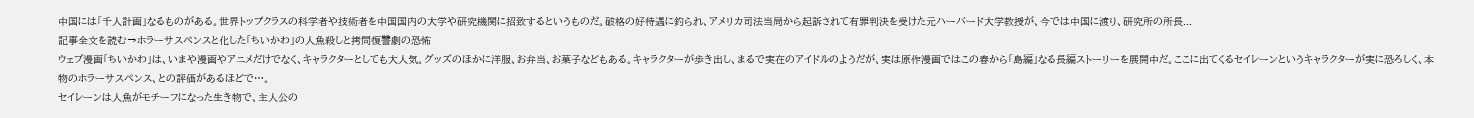中国には「千人計画」なるものがある。世界トップクラスの科学者や技術者を中国国内の大学や研究機関に招致するというものだ。破格の好待遇に釣られ、アメリカ司法当局から起訴されて有罪判決を受けた元ハーバード大学教授が、今では中国に渡り、研究所の所長...
記事全文を読む→ホラーサスペンスと化した「ちいかわ」の人魚殺しと拷問復讐劇の恐怖
ウェブ漫画「ちいかわ」は、いまや漫画やアニメだけでなく、キャラクターとしても大人気。グッズのほかに洋服、お弁当、お菓子などもある。キャラクターが歩き出し、まるで実在のアイドルのようだが、実は原作漫画ではこの春から「島編」なる長編ストーリーを展開中だ。ここに出てくるセイレーンというキャラクターが実に恐ろしく、本物のホラーサスペンス、との評価があるほどで…。
セイレーンは人魚がモチーフになった生き物で、主人公の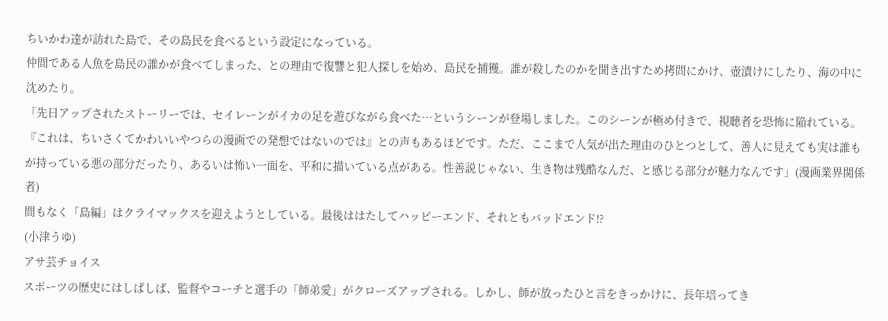ちいかわ達が訪れた島で、その島民を食べるという設定になっている。
仲間である人魚を島民の誰かが食べてしまった、との理由で復讐と犯人探しを始め、島民を捕獲。誰が殺したのかを聞き出すため拷問にかけ、壺漬けにしたり、海の中に沈めたり。
「先日アップされたストーリーでは、セイレーンがイカの足を遊びながら食べた…というシーンが登場しました。このシーンが極め付きで、視聴者を恐怖に陥れている。『これは、ちいさくてかわいいやつらの漫画での発想ではないのでは』との声もあるほどです。ただ、ここまで人気が出た理由のひとつとして、善人に見えても実は誰もが持っている悪の部分だったり、あるいは怖い一面を、平和に描いている点がある。性善説じゃない、生き物は残酷なんだ、と感じる部分が魅力なんです」(漫画業界関係者)
間もなく「島編」はクライマックスを迎えようとしている。最後ははたしてハッピーエンド、それともバッドエンド!?
(小津うゆ)
アサ芸チョイス
スポーツの歴史にはしばしば、監督やコーチと選手の「師弟愛」がクローズアップされる。しかし、師が放ったひと言をきっかけに、長年培ってき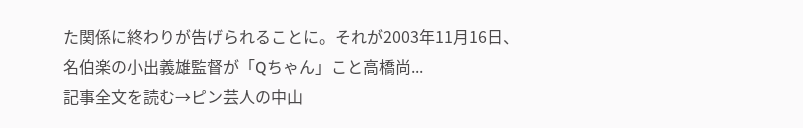た関係に終わりが告げられることに。それが2003年11月16日、名伯楽の小出義雄監督が「Qちゃん」こと高橋尚...
記事全文を読む→ピン芸人の中山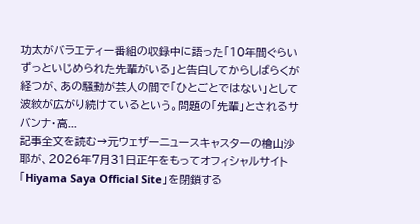功太がバラエティー番組の収録中に語った「10年間ぐらいずっといじめられた先輩がいる」と告白してからしばらくが経つが、あの騒動が芸人の間で「ひとごとではない」として波紋が広がり続けているという。問題の「先輩」とされるサバンナ・高...
記事全文を読む→元ウェザーニュースキャスターの檜山沙耶が、2026年7月31日正午をもってオフィシャルサイト「Hiyama Saya Official Site」を閉鎖する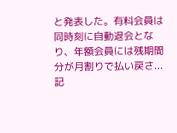と発表した。有料会員は同時刻に自動退会となり、年額会員には残期間分が月割りで払い戻さ...
記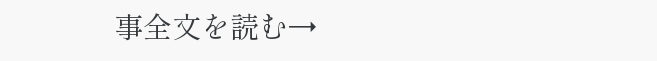事全文を読む→